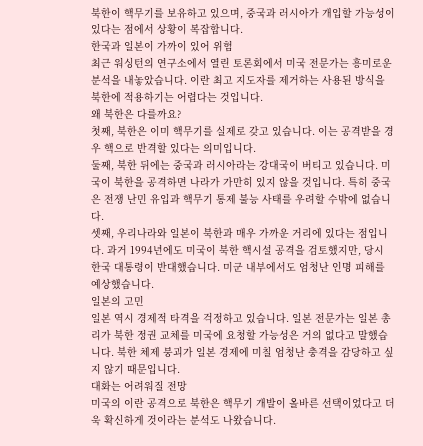북한이 핵무기를 보유하고 있으며, 중국과 러시아가 개입할 가능성이 있다는 점에서 상황이 복잡합니다.
한국과 일본이 가까이 있어 위험
최근 워싱턴의 연구소에서 열린 토론회에서 미국 전문가는 흥미로운 분석을 내놓았습니다. 이란 최고 지도자를 제거하는 사용된 방식을 북한에 적용하기는 어렵다는 것입니다.
왜 북한은 다를까요?
첫째, 북한은 이미 핵무기를 실제로 갖고 있습니다. 이는 공격받을 경우 핵으로 반격할 있다는 의미입니다.
둘째, 북한 뒤에는 중국과 러시아라는 강대국이 버티고 있습니다. 미국이 북한을 공격하면 나라가 가만히 있지 않을 것입니다. 특히 중국은 전쟁 난민 유입과 핵무기 통제 불능 사태를 우려할 수밖에 없습니다.
셋째, 우리나라와 일본이 북한과 매우 가까운 거리에 있다는 점입니다. 과거 1994년에도 미국이 북한 핵시설 공격을 검토했지만, 당시 한국 대통령이 반대했습니다. 미군 내부에서도 엄청난 인명 피해를 예상했습니다.
일본의 고민
일본 역시 경제적 타격을 걱정하고 있습니다. 일본 전문가는 일본 총리가 북한 정권 교체를 미국에 요청할 가능성은 거의 없다고 말했습니다. 북한 체제 붕괴가 일본 경제에 미칠 엄청난 충격을 감당하고 싶지 않기 때문입니다.
대화는 어려워질 전망
미국의 이란 공격으로 북한은 핵무기 개발이 올바른 선택이었다고 더욱 확신하게 것이라는 분석도 나왔습니다.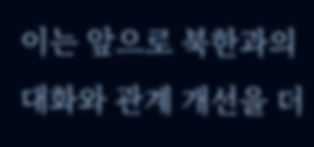이는 앞으로 북한과의 대화와 관계 개선을 더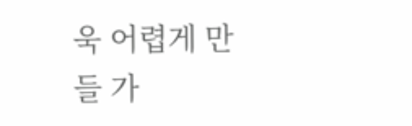욱 어렵게 만들 가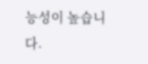능성이 높습니다.